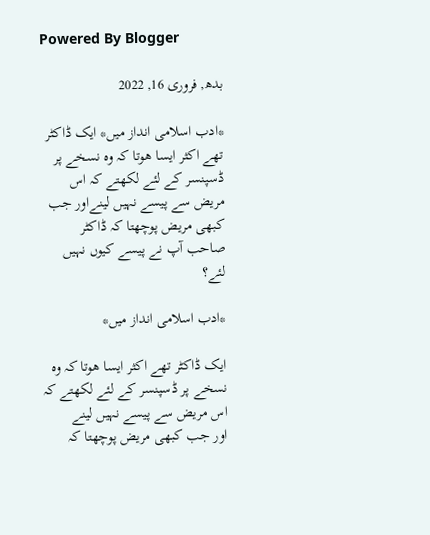Powered By Blogger

بدھ, فروری 16, 2022

*ادب اسلامی انداز میں* ایک ڈاکٹر تھے اکثر ایسا ھوتا کہ وہ نسخے پر ڈسپنسر کے لئے لکھتے کہ اس مریض سے پیسے نہیں لینےاور جب کبھی مریض پوچھتا کہ ڈاکٹر صاحب آپ نے پیسے کیوں نہیں لئے؟

*ادب اسلامی انداز میں*

ایک ڈاکٹر تھے اکثر ایسا ھوتا کہ وہ نسخے پر ڈسپنسر کے لئے لکھتے کہ اس مریض سے پیسے نہیں لینے
اور جب کبھی مریض پوچھتا کہ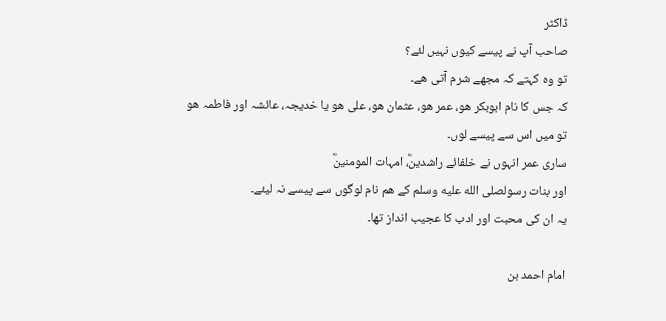ڈاکٹر
صاحب آپ نے پیسے کیوں نہیں لئے؟
تو وہ کہتے کہ مجھے شرم آتی ھے۔
کہ جس کا نام ابوبکر ھو، عمر ھو، عثمان ھو، علی ھو یا خدیجہ، عائشہ اور فاطمہ ھو
تو میں اس سے پیسے لوں۔
ساری عمر انہوں نے خلفائے راشدینؓ، امہات المومنینؓ
اور بنات رسولصلى الله عليه وسلم کے ھم نام لوگوں سے پیسے نہ لیئے۔
یہ ان کی محبت اور ادب کا عجیب انداز تھا۔

امام احمد بن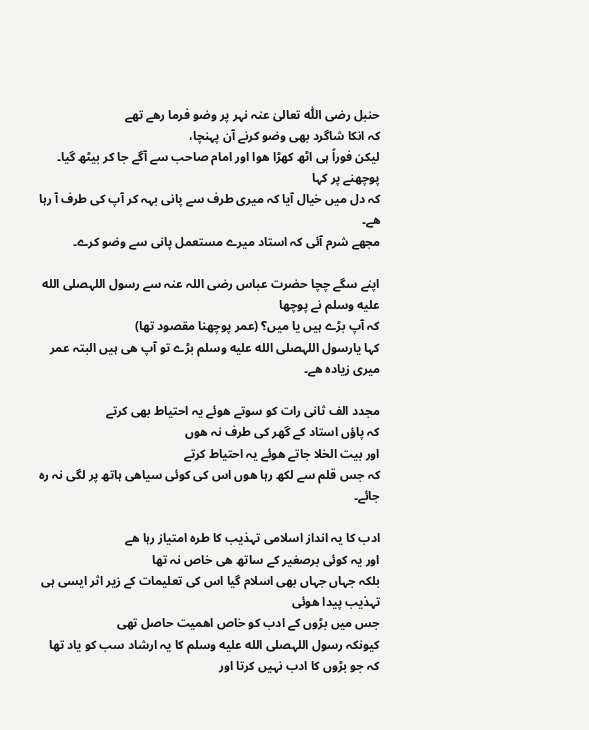حنبل رضی اللّٰہ تعالیٰ عنہ نہر پر وضو فرما رھے تھے
کہ انکا شاگرد بھی وضو کرنے آن پہنچا،
لیکن فوراً ہی اٹھ کھڑا ھوا اور امام صاحب سے آگے جا کر بیٹھ گیا۔
پوچھنے پر کہا
کہ دل میں خیال آیا کہ میری طرف سے پانی بہہ کر آپ کی طرف آ رہا ھے۔
مجھے شرم آئی کہ استاد میرے مستعمل پانی سے وضو کرے۔

اپنے سگے چچا حضرت عباس رضی اللہ عنہ سے رسول اللہصلى الله عليه وسلم نے پوچھا
کہ آپ بڑے ہیں یا میں؟ (عمر پوچھنا مقصود تھا)
کہا یارسول اللہصلى الله عليه وسلم بڑے تو آپ ھی ہیں البتہ عمر میری زیادہ ھے۔

مجدد الف ثانی رات کو سوتے ھوئے یہ احتیاط بھی کرتے
کہ پاؤں استاد کے گھر کی طرف نہ ھوں
اور بیت الخلا جاتے ھوئے یہ احتیاط کرتے
کہ جس قلم سے لکھ رہا ھوں اس کی کوئی سیاھی ہاتھ پر لگی نہ رہ جائے۔

ادب کا یہ انداز اسلامی تہذیب کا طرہ امتیاز رہا ھے
اور یہ کوئی برصغیر کے ساتھ ھی خاص نہ تھا
بلکہ جہاں جہاں بھی اسلام گیا اس کی تعلیمات کے زیر اثر ایسی ہی تہذیب پیدا ھوئی
جس میں بڑوں کے ادب کو خاص اھمیت حاصل تھی
کیونکہ رسول اللہصلى الله عليه وسلم کا یہ ارشاد سب کو یاد تھا
کہ جو بڑوں کا ادب نہیں کرتا اور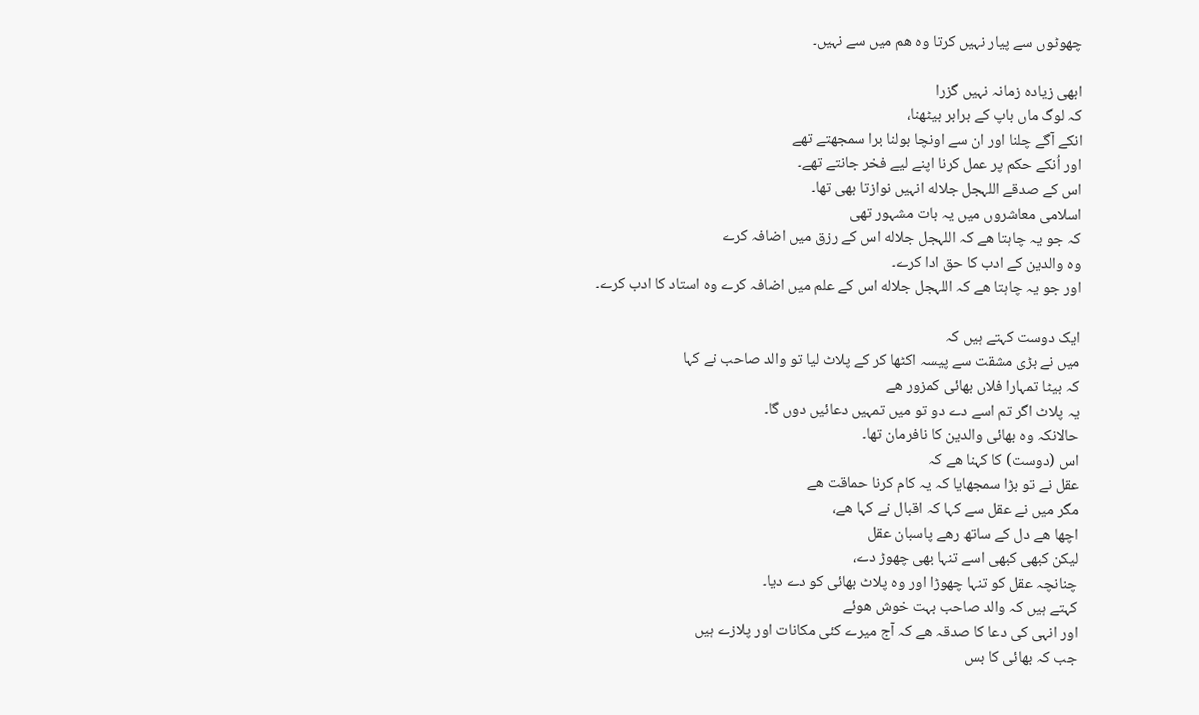چھوٹوں سے پیار نہیں کرتا وہ ھم میں سے نہیں۔

ابھی زیادہ زمانہ نہیں گزرا
کہ لوگ ماں باپ کے برابر بیٹھنا،
انکے آگے چلنا اور ان سے اونچا بولنا برا سمجھتے تھے
اور اُنکے حکم پر عمل کرنا اپنے لیے فخر جانتے تھے۔
اس کے صدقے اللہجل جلاله انہیں نوازتا بھی تھا۔
اسلامی معاشروں میں یہ بات مشہور تھی
کہ جو یہ چاہتا ھے کہ اللہجل جلاله اس کے رزق میں اضافہ کرے
وہ والدین کے ادب کا حق ادا کرے۔
اور جو یہ چاہتا ھے کہ اللہجل جلاله اس کے علم میں اضافہ کرے وہ استاد کا ادب کرے۔

ایک دوست کہتے ہیں کہ
میں نے بڑی مشقت سے پیسہ اکٹھا کر کے پلاٹ لیا تو والد صاحب نے کہا
کہ بیٹا تمہارا فلاں بھائی کمزور ھے
یہ پلاٹ اگر تم اسے دے دو تو میں تمہیں دعائیں دوں گا۔
حالانکہ وہ بھائی والدین کا نافرمان تھا۔
اس (دوست) کا کہنا ھے کہ
عقل نے تو بڑا سمجھایا کہ یہ کام کرنا حماقت ھے
مگر میں نے عقل سے کہا کہ اقبال نے کہا ھے،
اچھا ھے دل کے ساتھ رھے پاسبان عقل
لیکن کبھی کبھی اسے تنہا بھی چھوڑ دے،
چنانچہ عقل کو تنہا چھوڑا اور وہ پلاٹ بھائی کو دے دیا۔
کہتے ہیں کہ والد صاحب بہت خوش ھوئے
اور انہی کی دعا کا صدقہ ھے کہ آج میرے کئی مکانات اور پلازے ہیں
جب کہ بھائی کا بس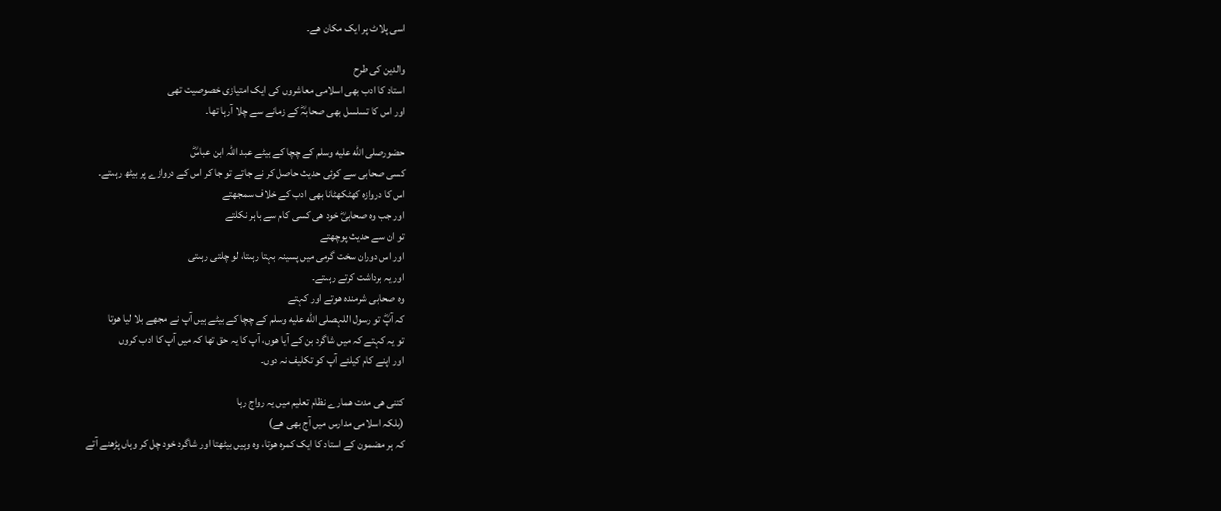اسی پلاٹ پر ایک مکان ھے۔

والدین کی طرح
استاد کا ادب بھی اسلامی معاشروں کی ایک امتیازی خصوصیت تھی
اور اس کا تسلسل بھی صحابہؓ کے زمانے سے چلا آرہا تھا۔

حضورصلى الله عليه وسلم کے چچا کے بیٹے عبد اللہ ابن عباسؓ
کسی صحابی سے کوئی حدیث حاصل کر نے جاتے تو جا کر اس کے دروازے پر بیٹھ رہںتے۔
اس کا دروازہ کھٹکھٹانا بھی ادب کے خلاف سمجھتے
اور جب وہ صحابیؓ خود ھی کسی کام سے باہر نکلتے
تو ان سے حدیث پوچھتے
اور اس دوران سخت گرمی میں پسینہ بہتا رہںتا، لو چلتی رہںتی
اور یہ برداشت کرتے رہںتے۔
وہ صحابی شرمندہ ھوتے اور کہتے
کہ آپؓ تو رسول اللہصلى الله عليه وسلم کے چچا کے بیٹے ہیں آپ نے مجھے بلا لیا ھوتا
تو یہ کہتے کہ میں شاگرد بن کے آیا ھوں، آپ کا یہ حق تھا کہ میں آپ کا ادب کروں
اور اپنے کام کیلئے آپ کو تکلیف نہ دوں۔

کتنی ھی مدت ھمارے نظام تعلیم میں یہ رواج رہا
(بلکہ اسلامی مدارس میں آج بھی ھے)
کہ ہر مضمون کے استاد کا ایک کمرہ ھوتا، وہ وہیں بیٹھتا اور شاگرد خود چل کر وہاں پڑھنے آتے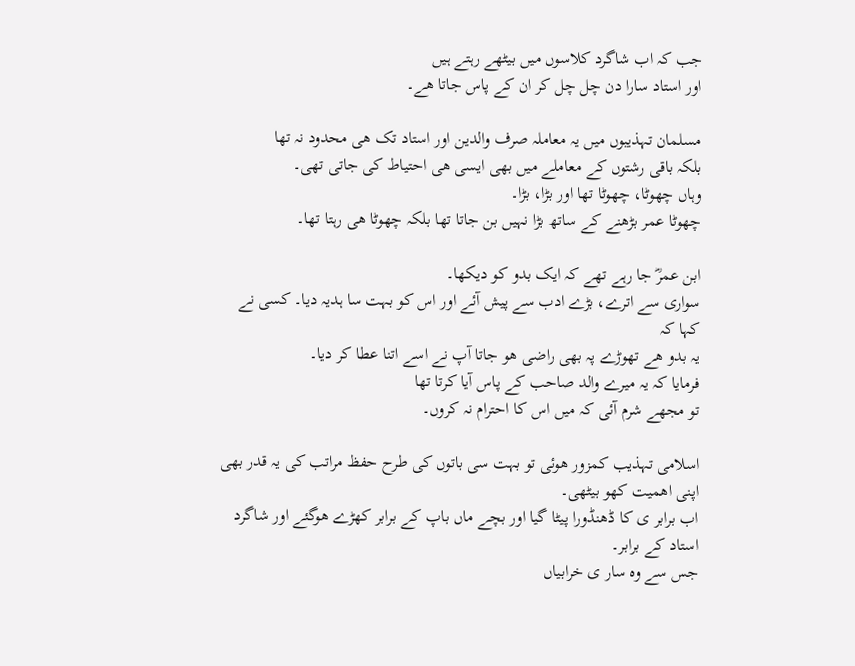جب کہ اب شاگرد کلاسوں میں بیٹھے رہتے ہیں
اور استاد سارا دن چل چل کر ان کے پاس جاتا ھے۔

مسلمان تہذیبوں میں یہ معاملہ صرف والدین اور استاد تک ھی محدود نہ تھا
بلکہ باقی رشتوں کے معاملے میں بھی ایسی ھی احتیاط کی جاتی تھی۔
وہاں چھوٹا، چھوٹا تھا اور بڑا، بڑا۔
چھوٹا عمر بڑھنے کے ساتھ بڑا نہیں بن جاتا تھا بلکہ چھوٹا ھی رہتا تھا۔

ابن عمرؓ جا رہے تھے کہ ایک بدو کو دیکھا۔
سواری سے اترے، بڑے ادب سے پیش آئے اور اس کو بہت سا ہدیہ دیا۔ کسی نے کہا کہ
یہ بدو ھے تھوڑے پہ بھی راضی ھو جاتا آپ نے اسے اتنا عطا کر دیا۔
فرمایا کہ یہ میرے والد صاحب کے پاس آیا کرتا تھا
تو مجھے شرم آئی کہ میں اس کا احترام نہ کروں۔

اسلامی تہذیب کمزور ھوئی تو بہت سی باتوں کی طرح حفظ مراتب کی یہ قدر بھی اپنی اھمیت کھو بیٹھی۔
اب برابر ی کا ڈھنڈورا پیٹا گیا اور بچے ماں باپ کے برابر کھڑے ھوگئے اور شاگرد استاد کے برابر۔
جس سے وہ سار ی خرابیاں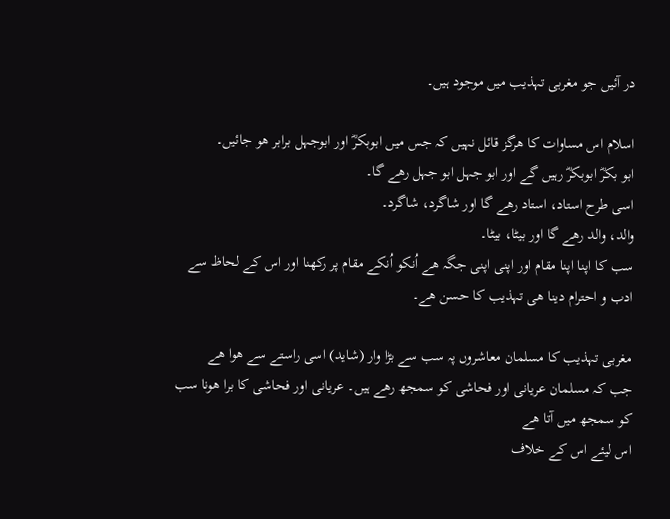در آئیں جو مغربی تہذیب میں موجود ہیں۔

اسلام اس مساوات کا ھرگز قائل نہیں کہ جس میں ابوبکرؓ اور ابوجہل برابر ھو جائیں۔
ابو بکرؓ ابوبکرؓ رہیں گے اور ابو جہل ابو جہل رھے گا۔
اسی طرح استاد، استاد رھے گا اور شاگرد، شاگرد۔
والد، والد رھے گا اور بیٹا، بیٹا۔
سب کا اپنا اپنا مقام اور اپنی اپنی جگہ ھے اُنکو اُنکے مقام پر رکھنا اور اس کے لحاظ سے ادب و احترام دینا ھی تہذیب کا حسن ھے۔

مغربی تہذیب کا مسلمان معاشروں پہ سب سے بڑا وار (شاید) اسی راستے سے ھوا ھے
جب کہ مسلمان عریانی اور فحاشی کو سمجھ رھے ہیں۔ عریانی اور فحاشی کا برا ھونا سب کو سمجھ میں آتا ھے
اس لیئے اس کے خلاف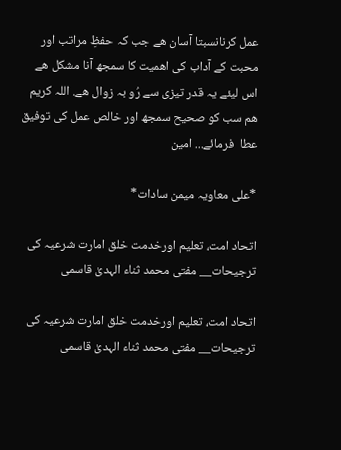عمل کرنانسبتا آسان ھے جب کہ حفظِ مراتب اور محبت کے آداب کی اھمیت کا سمجھ آنا مشکل ھے
اس لیئے یہ قدر تیزی سے رُو بہ زوال ھے. اللہ کریم ھم سب کو صحیح سمجھ اور خالص عمل کی توفیق عطا  فرمائے... امین

*علی معاویہ میمن سادات*

اتحاد امت، تعلیم اورخدمت خلق امارت شرعیہ کی ترجیحات__ مفتی محمد ثناء الہدیٰ قاسمی

اتحاد امت، تعلیم اورخدمت خلق امارت شرعیہ کی ترجیحات__ مفتی محمد ثناء الہدیٰ قاسمی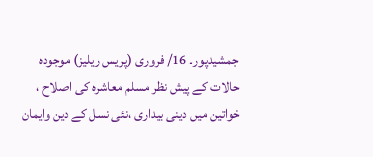جمشیدپور۔ 16/ فروری (پریس ریلیز) موجودہ حالات کے پیش نظر مسلم معاشرہ کی اصلاح ، خواتین میں دینی بیداری ،نئی نسل کے دین وایمان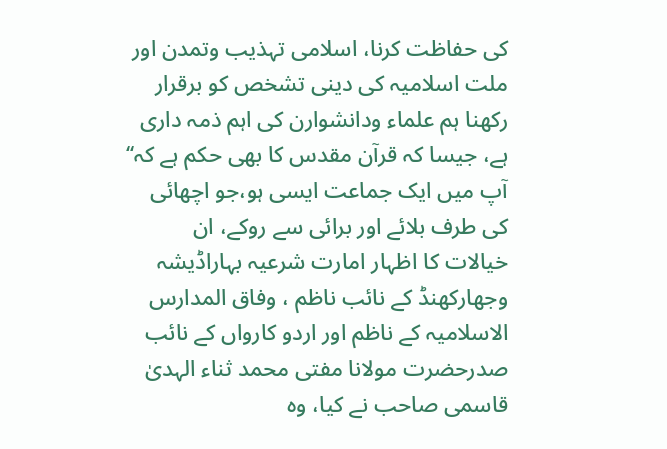کی حفاظت کرنا، اسلامی تہذیب وتمدن اور ملت اسلامیہ کی دینی تشخص کو برقرار رکھنا ہم علماء ودانشوارن کی اہم ذمہ داری ہے، جیسا کہ قرآن مقدس کا بھی حکم ہے کہ‘‘ آپ میں ایک جماعت ایسی ہو،جو اچھائی کی طرف بلائے اور برائی سے روکے، ان خیالات کا اظہار امارت شرعیہ بہاراڈیشہ وجھارکھنڈ کے نائب ناظم ، وفاق المدارس الاسلامیہ کے ناظم اور اردو کارواں کے نائب صدرحضرت مولانا مفتی محمد ثناء الہدیٰ قاسمی صاحب نے کیا، وہ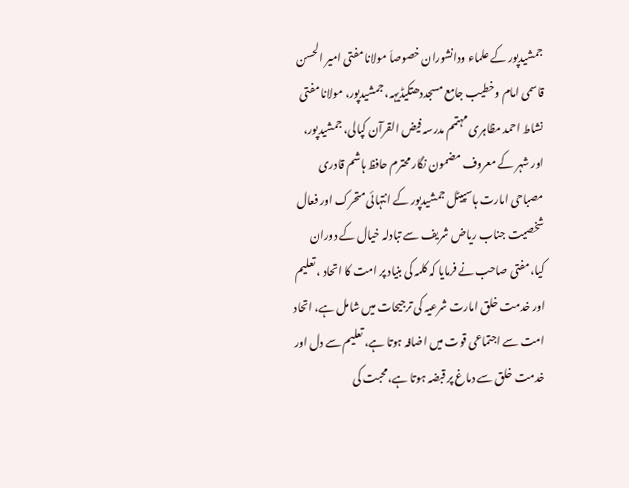جمشیدپور کے علماء ودانشوران خصوصاَ مولانا مفتی امیر الحسن قاسمی امام وخطیب جامع مسجددھتکیڈیہہ، جمشیدپور، مولانا مفتی نشاط احمد مظاہری مہتمم مدرسہ فیض القرآن کپالی، جمشیدپور، اور شہر کے معروف مضمون نگار محترم حافظ ہاشم قادری مصباحی امارت ہاسپیٹل جمشیدپور کے انتہائی متحرک اور فعال شخصیت جناب ریاض شریف سے تبادلہ خیال کے دوران کیا،مفتی صاحب نے فرمایا کہ کلمہ کی بنیاد پر امت کا اتحاد ، تعلیم اور خدمت خلق امارت شرعیہ کی ترجیحات میں شامل ہے، اتحاد امت سے اجتماعی قوت میں اضافہ ہوتا ہے، تعلیم سے دل اور خدمت خلق سے دماغ پر قبضہ ہوتا ہے،محبت کی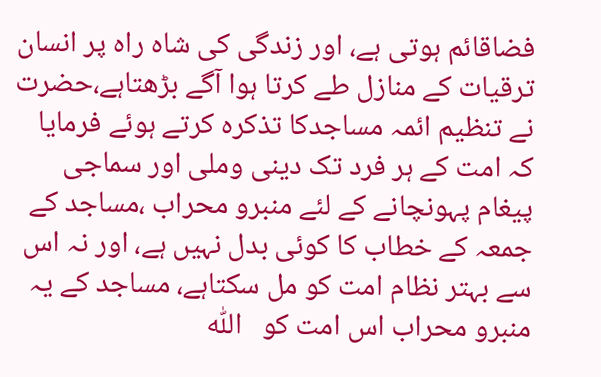فضاقائم ہوتی ہے، اور زندگی کی شاہ راہ پر انسان ترقیات کے منازل طے کرتا ہوا آگے بڑھتاہے،حضرت نے تنظیم ائمہ مساجدکا تذکرہ کرتے ہوئے فرمایا کہ امت کے ہر فرد تک دینی وملی اور سماجی پیغام پہونچانے کے لئے منبرو محراب ،مساجد کے جمعہ کے خطاب کا کوئی بدل نہیں ہے، اور نہ اس سے بہتر نظام امت کو مل سکتاہے، مساجد کے یہ منبرو محراب اس امت کو   اللّٰہ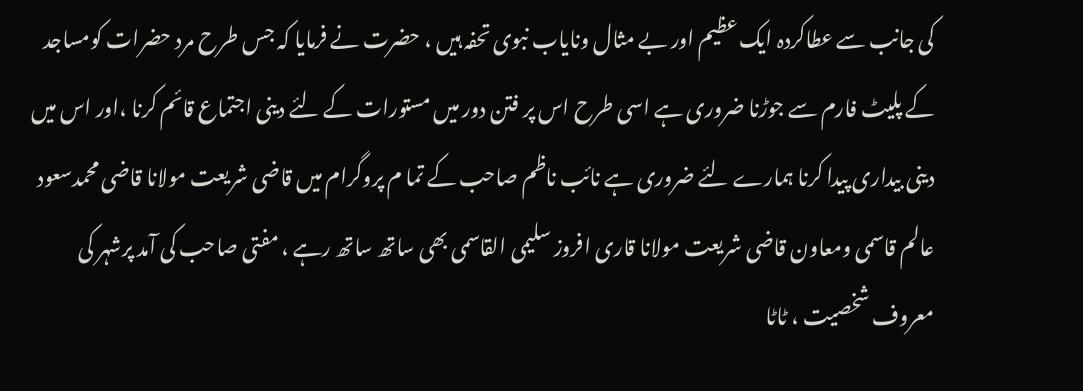کی جانب سے عطاکردہ ایک عظیم اور بے مثال ونایاب نبوی تحفہ ہیں ، حضرت نے فرمایا کہ جس طرح مرد حضرات کومساجد کے پلیٹ فارم سے جوڑنا ضروری ہے اسی طرح اس پر فتن دور میں مستورات کے لئے دینی اجتماع قائم کرنا ،اور اس میں دینی بیداری پیدا کرنا ہمارے لئے ضروری ہے نائب ناظم صاحب کے تما م پروگرام میں قاضی شریعت مولانا قاضی محمدسعود عالم قاسمی ومعاون قاضی شریعت مولانا قاری افروز سلیمی القاسمی بھی ساتھ ساتھ رہے ، مفتی صاحب کی آمد پرشہر کی معروف شخصیت ، ٹاٹا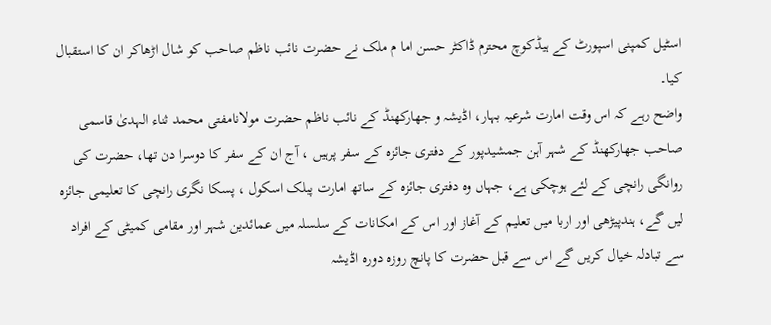اسٹیل کمپنی اسپورٹ کے ہیڈکوچ محترم ڈاکٹر حسن اما م ملک نے حضرت نائب ناظم صاحب کو شال اڑھاکر ان کا استقبال کیا۔
واضح رہے کہ اس وقت امارت شرعیہ بہار، اڈیشہ و جھارکھنڈ کے نائب ناظم حضرت مولانامفتی محمد ثناء الہدیٰ قاسمی صاحب جھارکھنڈ کے شہر آہن جمشیدپور کے دفتری جائزہ کے سفر پرہیں ، آج ان کے سفر کا دوسرا دن تھا، حضرت کی روانگی رانچی کے لئے ہوچکی ہے، جہاں وہ دفتری جائزہ کے ساتھ امارت پبلک اسکول ، پسکا نگری رانچی کا تعلیمی جائزہ لیں گے، ہندپیڑھی اور اربا میں تعلیم کے آغاز اور اس کے امکانات کے سلسلہ میں عمائدین شہر اور مقامی کمیٹی کے افراد سے تبادلہ خیال کریں گے اس سے قبل حضرت کا پانچ روزہ دورہ اڈیشہ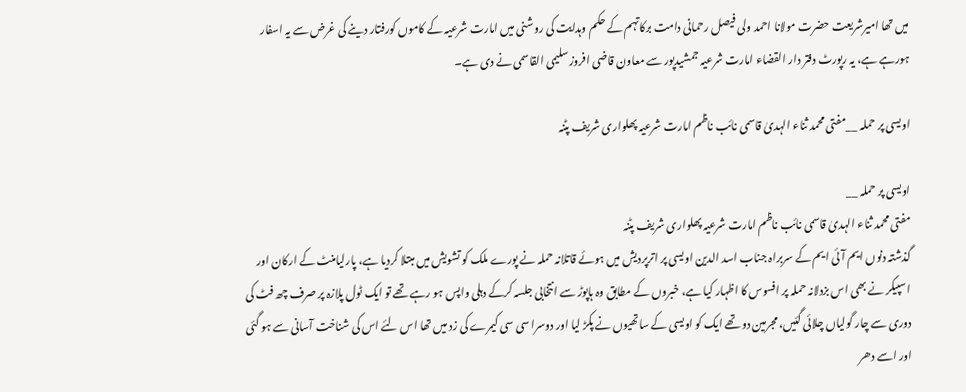میں تھا امیرشریعت حضرت مولانا احمد ولی فیصل رحمانی دامت برکاتہم کے حکم وہدایت کی روشنی میں امارت شرعیہ کے کاموں کورفتار دینے کی غرض سے یہ اسفار ہورہے ہے، یہ رپورٹ دفتر دار القضاء امارت شرعیہ جمشیدپور سے معاون قاضی افروز سلیمی القاسمی نے دی ہے۔

اویسی پر حملہ __مفتی محمد ثناء الہدیٰ قاسمی نائب ناظم امارت شرعیہ پھلواری شریف پٹنہ

اویسی پر حملہ __
مفتی محمد ثناء الہدیٰ قاسمی نائب ناظم امارت شرعیہ پھلواری شریف پٹنہ
گذشتہ دنوں ایم آئی ایم کے سربراہ جناب اسد الدین اویسی پر اترپردیش میں ہوئے قاتلانہ حملہ نے پورے ملک کو تشویش میں مبتلا کردیا ہے، پارلیامنٹ کے ارکان اور اسپیکر نے بھی اس بزدلانہ حملہ پر افسوس کا اظہار کیا ہے، خبروں کے مطابق وہ ہاپوڑ سے انتخابی جلسہ کرکے دہلی واپس ہو رہے تھے تو ایک ٹول پلازہ پر صرف چھ فٹ کی دوری سے چار گولیاں چلائی گئیں، مجرمین دو تھے ایک کو اویسی کے ساتھیوں نے پکڑ لیا اور دوسرا سی سی کیمرے کی زد میں تھا اس لئے اس کی شناخت آسانی سے ہو گئی اور اسے دھر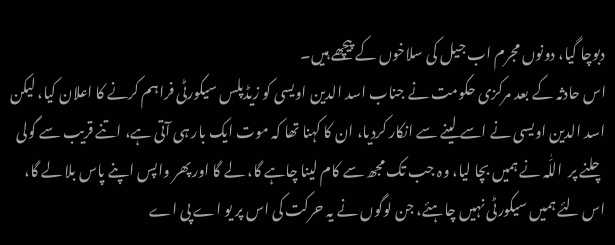دبوچا گیا، دونوں مجرم اب جیل کی سلاخوں کے پیچھے ہیں۔
اس حادثہ کے بعد مرکزی حکومت نے جناب اسد الدین اویسی کو زیڈپلس سیکورٹی فراہم کرنے کا اعلان کیا، لیکن اسد الدین اویسی نے اسے لینے سے انکار کردیا، ان کا کہنا تھا کہ موت ایک بار ہی آتی ہے، اتنے قریب سے گولی چلنے پر  اللّٰہ نے ہمیں بچا لیا، وہ جب تک مجھ سے کام لینا چاہے گا، لے گا اور پھر واپس اپنے پاس بلا لے گا، اس لئے ہمیں سیکورٹی نہیں چاہئے، جن لوگوں نے یہ حرکت کی اس پر یو اے پی اے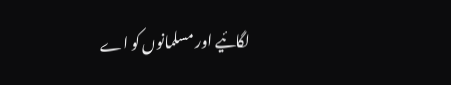لگائیے اور مسلمانوں کو اے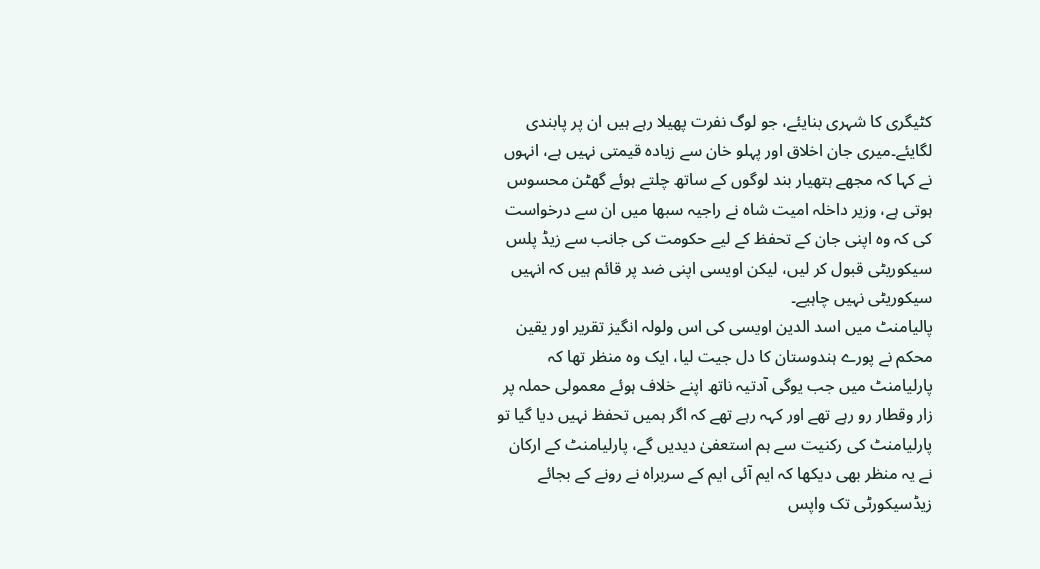کٹیگری کا شہری بنایئے، جو لوگ نفرت پھیلا رہے ہیں ان پر پابندی لگایئے۔میری جان اخلاق اور پہلو خان سے زیادہ قیمتی نہیں ہے، انہوں نے کہا کہ مجھے ہتھیار بند لوگوں کے ساتھ چلتے ہوئے گھٹن محسوس ہوتی ہے، وزیر داخلہ امیت شاہ نے راجیہ سبھا میں ان سے درخواست کی کہ وہ اپنی جان کے تحفظ کے لیے حکومت کی جانب سے زیڈ پلس سیکوریٹی قبول کر لیں، لیکن اویسی اپنی ضد پر قائم ہیں کہ انہیں سیکوریٹی نہیں چاہیے۔
پالیامنٹ میں اسد الدین اویسی کی اس ولولہ انگیز تقریر اور یقین محکم نے پورے ہندوستان کا دل جیت لیا، ایک وہ منظر تھا کہ پارلیامنٹ میں جب یوگی آدتیہ ناتھ اپنے خلاف ہوئے معمولی حملہ پر زار وقطار رو رہے تھے اور کہہ رہے تھے کہ اگر ہمیں تحفظ نہیں دیا گیا تو پارلیامنٹ کی رکنیت سے ہم استعفیٰ دیدیں گے، پارلیامنٹ کے ارکان نے یہ منظر بھی دیکھا کہ ایم آئی ایم کے سربراہ نے رونے کے بجائے زیڈسیکورٹی تک واپس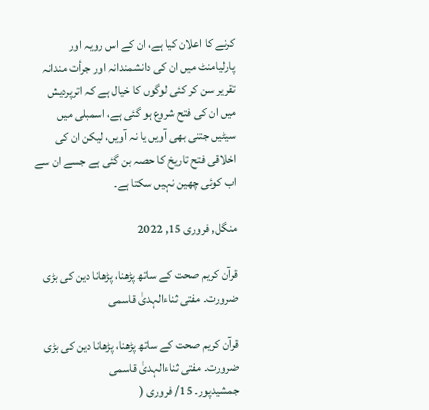کرنے کا اعلان کیا ہے، ان کے اس رویہ اور پارلیامنٹ میں ان کی دانشمندانہ اور جرأت مندانہ تقریر سن کر کئی لوگوں کا خیال ہے کہ اترپردیش میں ان کی فتح شروع ہو گئی ہے، اسمبلی میں سیٹیں جتنی بھی آویں یا نہ آویں، لیکن ان کی اخلاقی فتح تاریخ کا حصہ بن گئی ہے جسے ان سے اب کوئی چھین نہیں سکتا ہے۔

منگل, فروری 15, 2022

قرآن کریم صحت کے ساتھ پڑھنا، پڑھانا دین کی بڑی ضرورت۔ مفتی ثناءالہدیٰ قاسمی

قرآن کریم صحت کے ساتھ پڑھنا، پڑھانا دین کی بڑی ضرورت۔ مفتی ثناءالہدیٰ قاسمی
جمشیدپور۔ 15/ فروری (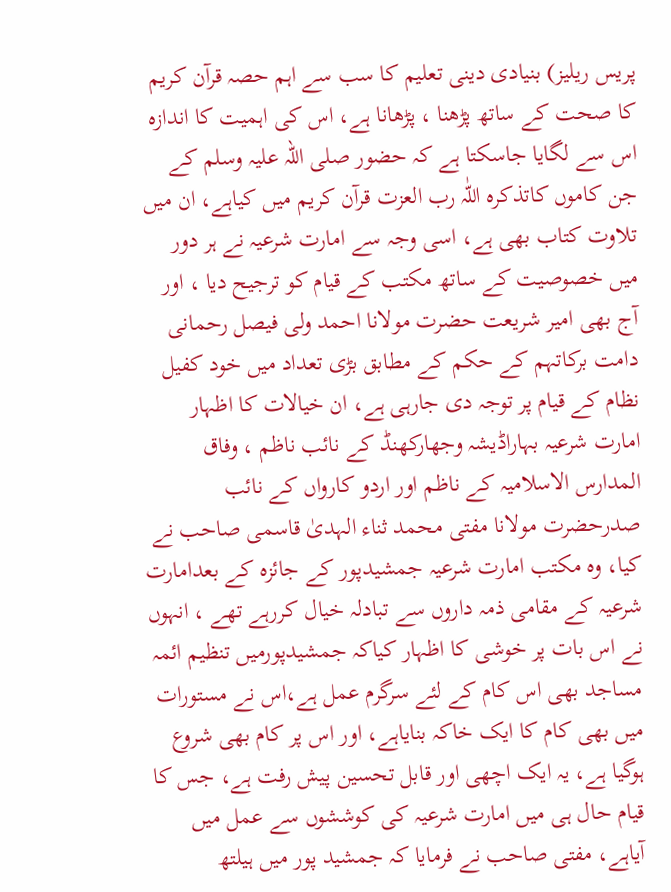پریس ریلیز) بنیادی دینی تعلیم کا سب سے اہم حصہ قرآن کریم کا صحت کے ساتھ پڑھنا ، پڑھانا ہے، اس کی اہمیت کا اندازہ اس سے لگایا جاسکتا ہے کہ حضور صلی اللہ علیہ وسلم کے جن کاموں کاتذکرہ اللّٰہ رب العزت قرآن کریم میں کیاہے، ان میں تلاوت کتاب بھی ہے، اسی وجہ سے امارت شرعیہ نے ہر دور میں خصوصیت کے ساتھ مکتب کے قیام کو ترجیح دیا ، اور آج بھی امیر شریعت حضرت مولانا احمد ولی فیصل رحمانی دامت برکاتہم کے حکم کے مطابق بڑی تعداد میں خود کفیل نظام کے قیام پر توجہ دی جارہی ہے، ان خیالات کا اظہار امارت شرعیہ بہاراڈیشہ وجھارکھنڈ کے نائب ناظم ، وفاق المدارس الاسلامیہ کے ناظم اور اردو کارواں کے نائب صدرحضرت مولانا مفتی محمد ثناء الہدیٰ قاسمی صاحب نے کیا، وہ مکتب امارت شرعیہ جمشیدپور کے جائزہ کے بعدامارت شرعیہ کے مقامی ذمہ داروں سے تبادلہ خیال کررہے تھے ، انہوں نے اس بات پر خوشی کا اظہار کیاکہ جمشیدپورمیں تنظیم ائمہ مساجد بھی اس کام کے لئے سرگرم عمل ہے،اس نے مستورات میں بھی کام کا ایک خاکہ بنایاہے، اور اس پر کام بھی شروع ہوگیا ہے، یہ ایک اچھی اور قابل تحسین پیش رفت ہے، جس کا قیام حال ہی میں امارت شرعیہ کی کوششوں سے عمل میں آیاہے، مفتی صاحب نے فرمایا کہ جمشید پور میں ہیلتھ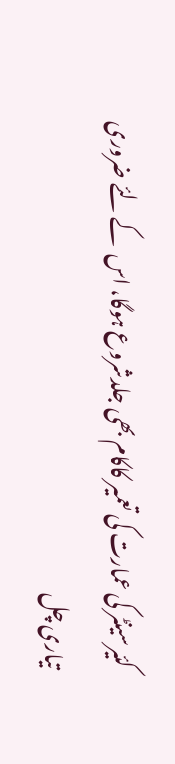کئیرسینٹر کی عمارت کی تعمیر کاکام بھی جلدشروع ہوگا، اس  کے لئے ضروری تیاری چل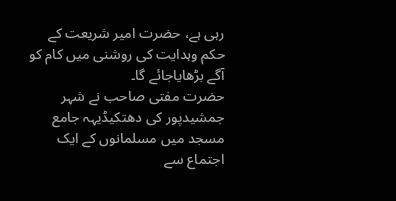رہی ہے، حضرت امیر شریعت کے حکم وہدایت کی روشنی میں کام کو آگے بڑھایاجائے گا۔
حضرت مفتی صاحب نے شہر جمشیدپور کی دھتکیڈیہہ جامع مسجد میں مسلمانوں کے ایک اجتماع سے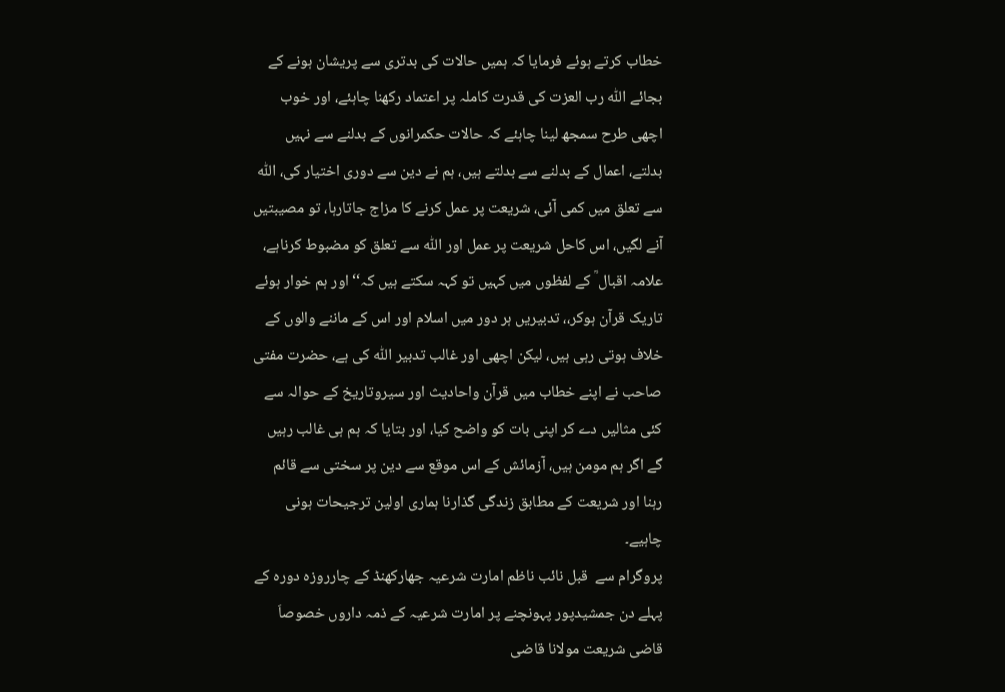خطاب کرتے ہوئے فرمایا کہ ہمیں حالات کی بدتری سے پریشان ہونے کے بجائے اللّٰہ رب العزت کی قدرت کاملہ پر اعتماد رکھنا چاہئے، اور خوب اچھی طرح سمجھ لینا چاہئے کہ حالات حکمرانوں کے بدلنے سے نہیں بدلتے، اعمال کے بدلنے سے بدلتے ہیں، ہم نے دین سے دوری اختیار کی، اللّٰہ سے تعلق میں کمی آئی، شریعت پر عمل کرنے کا مزاج جاتارہا، تو مصیبتیں آنے لگیں، اس کاحل شریعت پر عمل اور اللّٰہ سے تعلق کو مضبوط کرناہے، علامہ اقبال ؒ کے لفظوں میں کہیں تو کہہ سکتے ہیں کہ‘‘ اور ہم خوار ہوئے تاریک قرآن ہوکر،، تدبیریں ہر دور میں اسلام اور اس کے ماننے والوں کے خلاف ہوتی رہی ہیں، لیکن اچھی اور غالب تدبیر اللّٰہ کی ہے، حضرت مفتی صاحب نے اپنے خطاب میں قرآن واحادیث اور سیروتاریخ کے حوالہ سے کئی مثالیں دے کر اپنی بات کو واضح کیا، اور بتایا کہ ہم ہی غالب رہیں گے اگر ہم مومن ہیں، آزمائش کے اس موقع سے دین پر سختی سے قائم رہنا اور شریعت کے مطابق زندگی گذارنا ہماری اولین ترجیحات ہونی چاہیے۔
پروگرام سے  قبل نائب ناظم امارت شرعیہ جھارکھنڈ کے چارروزہ دورہ کے پہلے دن جمشیدپور پہونچنے پر امارت شرعیہ کے ذمہ داروں خصوصاَ قاضی شریعت مولانا قاضی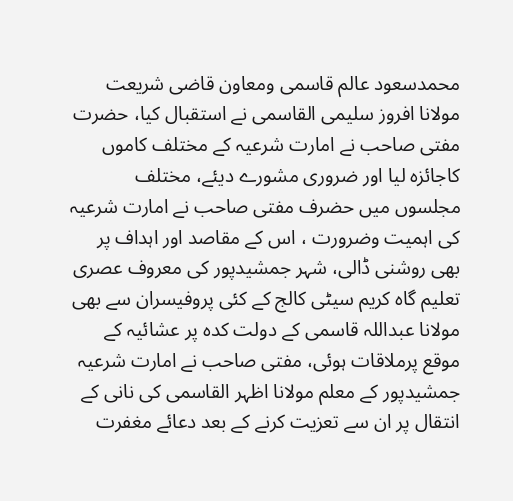محمدسعود عالم قاسمی ومعاون قاضی شریعت مولانا افروز سلیمی القاسمی نے استقبال کیا، حضرت مفتی صاحب نے امارت شرعیہ کے مختلف کاموں کاجائزہ لیا اور ضروری مشورے دیئے، مختلف مجلسوں میں حضرف مفتی صاحب نے امارت شرعیہ کی اہمیت وضرورت ، اس کے مقاصد اور اہداف پر بھی روشنی ڈالی، شہر جمشیدپور کی معروف عصری تعلیم گاہ کریم سیٹی کالج کے کئی پروفیسران سے بھی مولانا عبداللہ قاسمی کے دولت کدہ پر عشائیہ کے موقع پرملاقات ہوئی، مفتی صاحب نے امارت شرعیہ جمشیدپور کے معلم مولانا اظہر القاسمی کی نانی کے انتقال پر ان سے تعزیت کرنے کے بعد دعائے مغفرت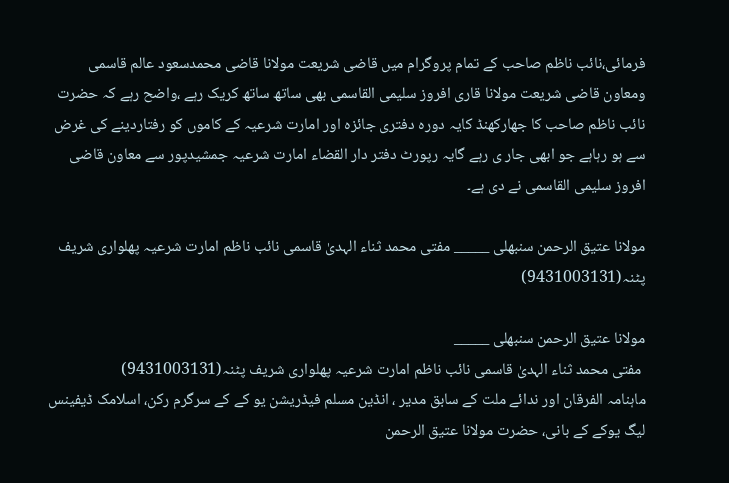فرمائی،نائب ناظم صاحب کے تمام پروگرام میں قاضی شریعت مولانا قاضی محمدسعود عالم قاسمی ومعاون قاضی شریعت مولانا قاری افروز سلیمی القاسمی بھی ساتھ ساتھ کریک رہے ،واضح رہے کہ حضرت نائب ناظم صاحب کا جھارکھنڈ کایہ دورہ دفتری جائزہ اور امارت شرعیہ کے کاموں کو رفتاردینے کی غرض سے ہو رہاہے جو ابھی جار ی رہے گایہ رپورٹ دفتر دار القضاء امارت شرعیہ جمشیدپور سے معاون قاضی افروز سلیمی القاسمی نے دی ہے۔

مولانا عتیق الرحمن سنبھلی _____ مفتی محمد ثناء الہدیٰ قاسمی نائب ناظم امارت شرعیہ پھلواری شریف پٹنہ(9431003131)

مولانا عتیق الرحمن سنبھلی _____
 مفتی محمد ثناء الہدیٰ قاسمی نائب ناظم امارت شرعیہ پھلواری شریف پٹنہ(9431003131)
ماہنامہ الفرقان اور ندائے ملت کے سابق مدیر ، انڈین مسلم فیڈریشن یو کے کے سرگرم رکن، اسلامک ڈیفینس لیگ یوکے کے بانی، حضرت مولانا عتیق الرحمن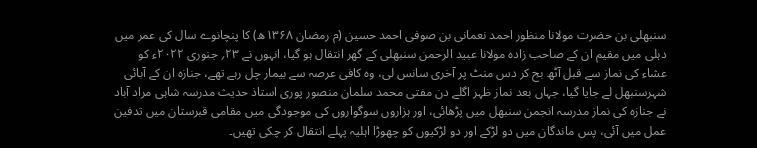سنبھلی بن حضرت مولانا منظور احمد نعمانی بن صوفی احمد حسین (م رمضان ۱۳۶۸ھ) کا پنچانوے سال کی عمر میں دہلی میں مقیم ان کے صاحب زادہ مولانا عبید الرحمن سنبھلی کے گھر انتقال ہو گیا، انہوں نے ۲۳؍ جنوری ۲۰۲۲ء کو عشاء کی نماز سے قبل آٹھ بج کر دس منٹ پر آخری سانس لی، وہ کافی عرصہ سے بیمار چل رہے تھے، جنازہ ان کے آبائی شہرسنبھل لے جایا گیا، جہاں بعد نماز ظہر اگلے دن مفتی محمد سلمان منصور پوری استاذ حدیث مدرسہ شاہی مراد آباد نے جنازہ کی نماز مدرسہ انجمن سنبھل میں پڑھائی، اور ہزاروں سوگواروں کی موجودگی میں مقامی قبرستان میں تدفین عمل میں آئی، پس ماندگان میں دو لڑکے اور دو لڑکیوں کو چھوڑا اہلیہ پہلے انتقال کر چکی تھیں۔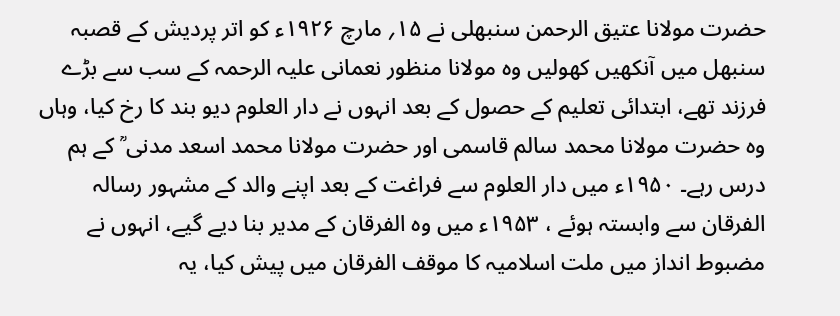حضرت مولانا عتیق الرحمن سنبھلی نے ۱۵؍ مارچ ۱۹۲۶ء کو اتر پردیش کے قصبہ سنبھل میں آنکھیں کھولیں وہ مولانا منظور نعمانی علیہ الرحمہ کے سب سے بڑے فرزند تھے، ابتدائی تعلیم کے حصول کے بعد انہوں نے دار العلوم دیو بند کا رخ کیا، وہاں وہ حضرت مولانا محمد سالم قاسمی اور حضرت مولانا محمد اسعد مدنی ؒ کے ہم درس رہے۔ ۱۹۵۰ء میں دار العلوم سے فراغت کے بعد اپنے والد کے مشہور رسالہ الفرقان سے وابستہ ہوئے ، ۱۹۵۳ء میں وہ الفرقان کے مدیر بنا دیے گیے، انہوں نے مضبوط انداز میں ملت اسلامیہ کا موقف الفرقان میں پیش کیا، یہ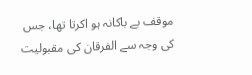موقف بے باکانہ ہو اکرتا تھا، جس کی وجہ سے الفرقان کی مقبولیت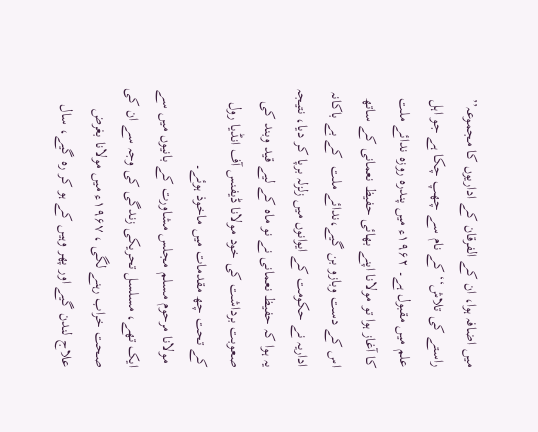میں اضافہ ہوا، ان کے الفرقان کے اداریوں کا مجموعہ’’ راستے کی تلاش‘‘ کے نام سے چھپ چکا ہے جو اہل علم میں مقبول ہے۔ ۱۹۶۲ء میں پندرہ روزہ ندائے ملت کا آغاز ہوا تو مولانا اپنے بھائی حفیظ نعمانی کے ساتھ اس کے دست وبازو بن گیے،ندائے ملت  کے بے باکانہ اداریہ نے حکومت کے ایوانوں میں زلزلہ برپا کر دیا، نتیجہ یہ ہوا کہ حفیظ نعمانی نے نو ماہ کے لیے قید وبند کی صعوبت برداشت کی خود مولانا ڈیفنس آف انڈیا رول کے تحت چھ مقدمات میں ماخوذ ہوئے۔
 مولانا مرحوم مسلم مجلس مشاورت کے بانیوں میں سے ایک تھے، مسلسل تحریکی زندگی کی وجہ سے ان کی صحت خراب رہنے لگی ، ۱۹۶۷ء میں مولانا بغرض علاج لندن گیے اور پھر وہیں کے ہو کر رہ گیے، سال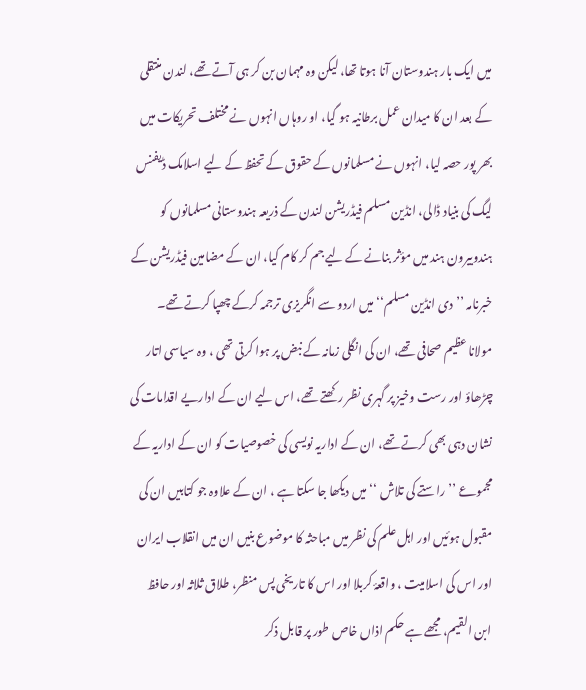میں ایک بار ہندوستان آنا ہوتا تھا، لیکن وہ مہمان بن کر ہی آتے تھے، لندن منتقلی کے بعد ان کا میدان عمل برطانیہ ہو گیا، او روہاں انہوں نے مختلف تحریکات میں بھر پور حصہ لیا، انہوں نے مسلمانوں کے حقوق کے تحفظ کے لیے اسلامک ڈیفنس لیگ کی بنیاد ڈالی، انڈین مسلم فیڈریشن لندن کے ذریعہ ہندوستانی مسلمانوں کو ہندوبیرون ہند میں مؤثر بنانے کے لیے جم کر کام کیا، ان کے مضامین فیڈریشن کے خبرنامہ ’’دی انڈین مسلم‘‘ میں اردو سے انگریزی ترجمہ کرکے چھپا کرتے تھے۔
مولانا عظیم صحافی تھے، ان کی انگلی زمانہ کے نبض پر ہوا کرتی تھی ، وہ سیاسی اتار چڑھاؤ اور رست وخیز پر گہری نظر رکھتے تھے، اس لیے ان کے اداریے اقدامات کی  نشان دہی بھی کرتے تھے، ان کے اداریہ نویسی کی خصوصیات کو ان کے اداریہ کے مجموعے ’’راستے کی تلاش ‘‘ میں دیکھا جا سکتا ہے ، ان کے علاوہ جو کتابیں ان کی مقبول ہوئیں اور اہل علم کی نظر میں مباحثہ کا موضوع بنیں ان میں انقلاب ایران اور اس کی اسلامیت ، واقعۂ کربلا اور اس کا تاریخی پس منظر، طلاق ثلاثہ اور حافظ ابن القیم، مجھے ہے حکم اذاں خاص طور پر قابل ذکر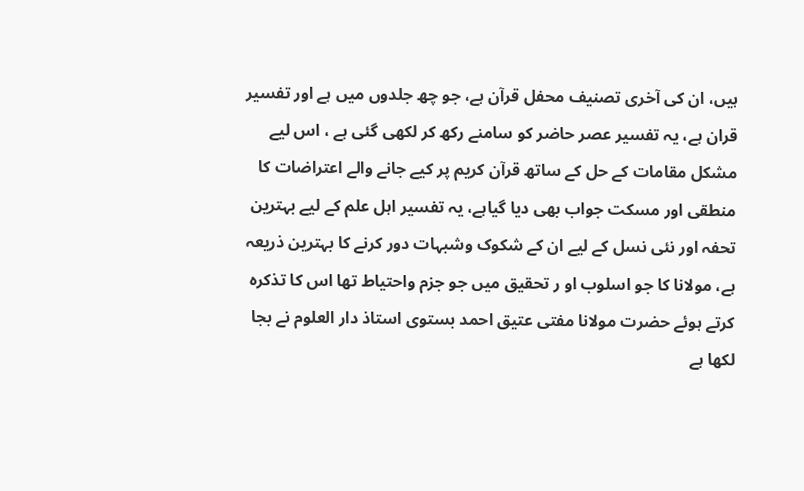ہیں، ان کی آخری تصنیف محفل قرآن ہے، جو چھ جلدوں میں ہے اور تفسیر قران ہے، یہ تفسیر عصر حاضر کو سامنے رکھ کر لکھی گئی ہے ، اس لیے مشکل مقامات کے حل کے ساتھ قرآن کریم پر کیے جانے والے اعتراضات کا منطقی اور مسکت جواب بھی دیا گیاہے، یہ تفسیر اہل علم کے لیے بہترین تحفہ اور نئی نسل کے لیے ان کے شکوک وشبہات دور کرنے کا بہترین ذریعہ ہے، مولانا کا جو اسلوب او ر تحقیق میں جو جزم واحتیاط تھا اس کا تذکرہ کرتے ہوئے حضرت مولانا مفتی عتیق احمد بستوی استاذ دار العلوم نے بجا لکھا ہے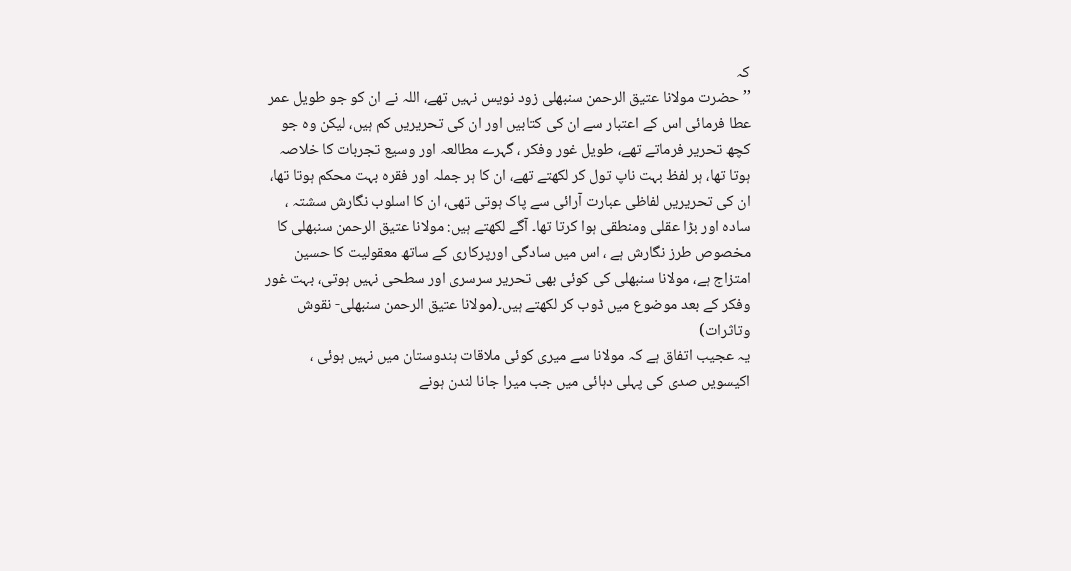کہ
’’ حضرت مولانا عتیق الرحمن سنبھلی زود نویس نہیں تھے، اللہ نے ان کو جو طویل عمر عطا فرمائی اس کے اعتبار سے ان کی کتابیں اور ان کی تحریریں کم ہیں، لیکن وہ جو کچھ تحریر فرماتے تھے، طویل غور وفکر ، گہرے مطالعہ اور وسیع تجربات کا خلاصہ ہوتا تھا، ہر لفظ بہت ناپ تول کر لکھتے تھے، ان کا ہر جملہ اور فقرہ بہت محکم ہوتا تھا، ان کی تحریریں لفاظی عبارت آرائی سے پاک ہوتی تھی، ان کا اسلوب نگارش سشتہ ، سادہ اور بڑا عقلی ومنطقی ہوا کرتا تھا۔ آگے لکھتے ہیں: مولانا عتیق الرحمن سنبھلی کا مخصوص طرز نگارش ہے ، اس میں سادگی اورپرکاری کے ساتھ معقولیت کا حسین امتزاج ہے، مولانا سنبھلی کی کوئی بھی تحریر سرسری اور سطحی نہیں ہوتی، بہت غور وفکر کے بعد موضوع میں ڈوب کر لکھتے ہیں۔(مولانا عتیق الرحمن سنبھلی- نقوش وتاثرات)
یہ عجیب اتفاق ہے کہ مولانا سے میری کوئی ملاقات ہندوستان میں نہیں ہوئی ، اکیسویں صدی کی پہلی دہائی میں جب میرا جانا لندن ہونے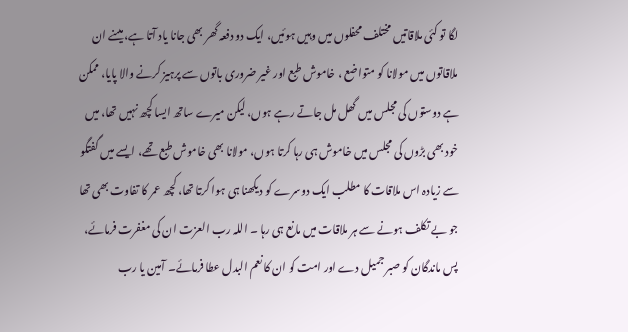لگا تو کئی ملاقاتیں مختلف محفلوں میں وہیں ہوئیں، ایک دو دفعہ گھر بھی جانا یاد آتا ہے، میںنے ان ملاقاتوں میں مولانا کو متواضع ، خاموش طبع اور غیر ضروری باتوں سے پرہیز کرنے والا پایا، ممکن ہے دوستوں کی مجلس میں گھل مل جاتے رہے ہوں، لیکن میرے ساتھ ایسا کچھ نہیں تھا، میں خود بھی بڑوں کی مجلس میں خاموش ہی رہا کرتا ہوں، مولانا بھی خاموش طبع تھے، ایسے میں گفتگو سے زیادہ اس ملاقات کا مطلب ایک دوسرے کو دیکھنا ہی ہوا کرتا تھا، کچھ عمر کا تفاوت بھی تھا جو بے تکلف ہونے سے ہر ملاقات میں مانع ہی رہا ۔ اللہ رب العزت ان کی مغفرت فرمائے، پس ماندگان کو صبر جمیل دے اور امت کو ان کا نعم البدل عطا فرمائے۔ آمین یا رب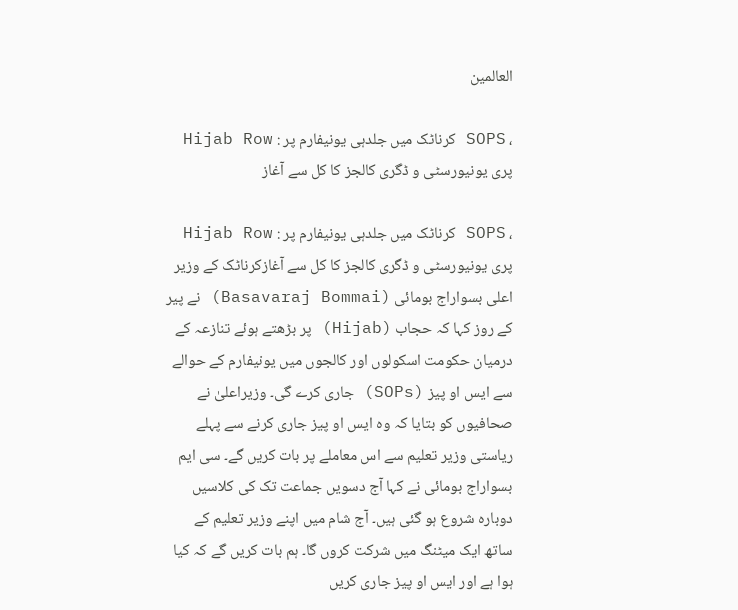العالمین

، SOPS کرناٹک میں جلدہی یونیفارم پر : Hijab Row پری یونیورسٹی و ڈگری کالجز کا کل سے آغاز

، SOPS کرناٹک میں جلدہی یونیفارم پر : Hijab Row پری یونیورسٹی و ڈگری کالجز کا کل سے آغازکرناٹک کے وزیر اعلی بسواراج بومائی (Basavaraj Bommai) نے پیر کے روز کہا کہ حجاب (Hijab) پر بڑھتے ہوئے تنازعہ کے درمیان حکومت اسکولوں اور کالجوں میں یونیفارم کے حوالے سے ایس او پیز (SOPs) جاری کرے گی۔ وزیراعلیٰ نے صحافیوں کو بتایا کہ وہ ایس او پیز جاری کرنے سے پہلے ریاستی وزیر تعلیم سے اس معاملے پر بات کریں گے۔ سی ایم بسواراج بومائی نے کہا آج دسویں جماعت تک کی کلاسیں دوبارہ شروع ہو گئی ہیں۔ آج شام میں اپنے وزیر تعلیم کے ساتھ ایک میٹنگ میں شرکت کروں گا۔ ہم بات کریں گے کہ کیا ہوا ہے اور ایس او پیز جاری کریں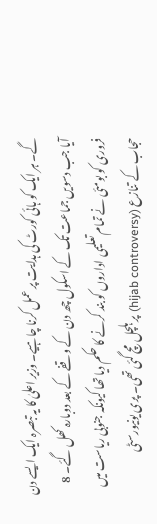گے۔ ہر ایک کو ہائی کورٹ کی ہدایت پر عمل کرنا چاہیے۔ وزیر اعلیٰ کا یہ تبصرہ ایک ایسے دن آیا جب دسویں جماعت تک کے اسکول چھ دن کے وقفے کے بعد دوبارہ کھل گئے۔ 8 فروری کو بومئی نے تمام تعلیمی اداروں کو بند کرنے کا حکم دیا تھا کیونکہ جنوبی ریاست میں حجاب کے تنازع (hijab controversy) پر ہلچل مچ گئی تھی۔ پری یونیورسٹی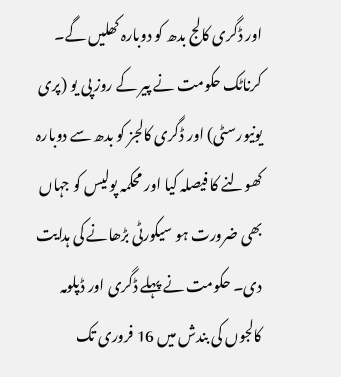اور ڈگری کالج بدھ کو دوبارہ کھلیں گے۔ کرناٹک حکومت نے پیر کے روز پی یو (پری یونیورسٹی) اور ڈگری کالجز کو بدھ سے دوبارہ کھولنے کا فیصلہ کیا اور محکمہ پولیس کو جہاں بھی ضرورت ہو سیکورٹی بڑھانے کی ہدایت دی۔ حکومت نے پہلے ڈگری اور ڈپلومہ کالجوں کی بندش میں 16 فروری تک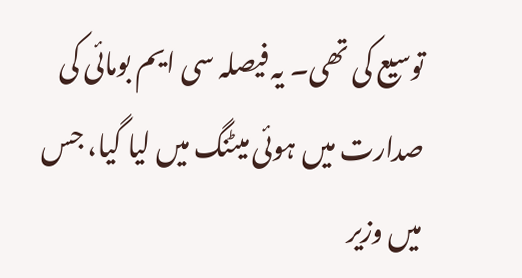توسیع کی تھی۔ یہ فیصلہ سی ایم بومائی کی صدارت میں ہوئی میٹنگ میں لیا گیا، جس میں وزیر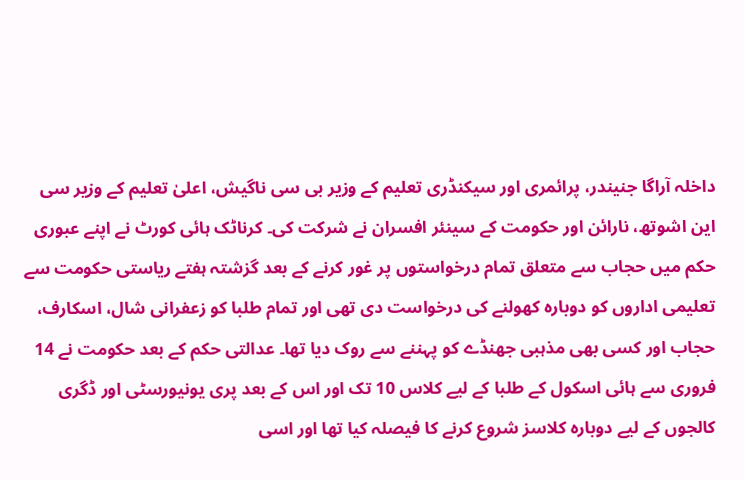داخلہ آراگا جنیندر، پرائمری اور سیکنڈری تعلیم کے وزیر بی سی ناگیش، اعلیٰ تعلیم کے وزیر سی این اشوتھ، نارائن اور حکومت کے سینئر افسران نے شرکت کی۔ کرناٹک ہائی کورٹ نے اپنے عبوری حکم میں حجاب سے متعلق تمام درخواستوں پر غور کرنے کے بعد گزشتہ ہفتے ریاستی حکومت سے تعلیمی اداروں کو دوبارہ کھولنے کی درخواست دی تھی اور تمام طلبا کو زعفرانی شال، اسکارف، حجاب اور کسی بھی مذہبی جھنڈے کو پہننے سے روک دیا تھا۔ عدالتی حکم کے بعد حکومت نے 14 فروری سے ہائی اسکول کے طلبا کے لیے کلاس 10 تک اور اس کے بعد پری یونیورسٹی اور ڈگری کالجوں کے لیے دوبارہ کلاسز شروع کرنے کا فیصلہ کیا تھا اور اسی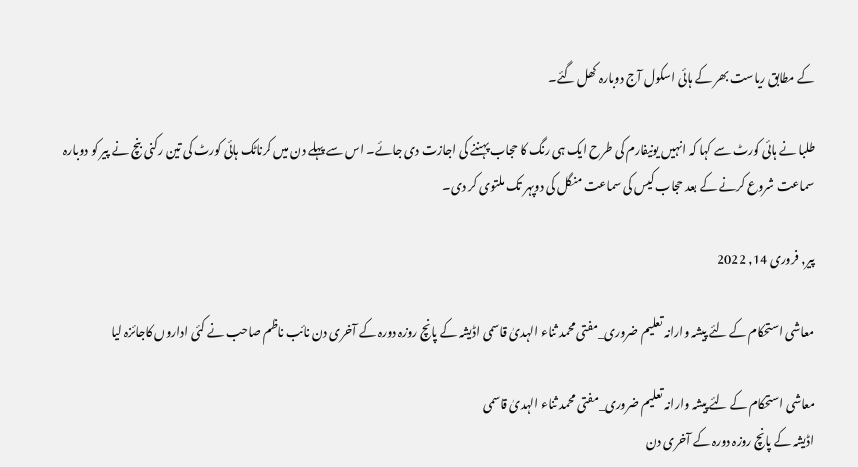کے مطابق ریاست بھر کے ہائی اسکول آج دوبارہ کھل گئے۔

طلبا نے ہائی کورٹ سے کہا کہ انہیں یونیفارم کی طرح ایک ہی رنگ کا حجاب پہننے کی اجازت دی جائے۔ اس سے پہلے دن میں کرناٹک ہائی کورٹ کی تین رکنی بنچ نے پیر کو دوبارہ سماعت شروع کرنے کے بعد حجاب کیس کی سماعت منگل کی دوپہر تک ملتوی کر دی۔

پیر, فروری 14, 2022

معاشی استحکام کے لئے پیشہ وارانہ تعلیم ضروری_مفتی محمد ثناء الہدیٰ قاسمی اڈیشہ کے پانچ روزہ دورہ کے آخری دن نائب ناظم صاحب نے کئی اداروں کاجائزہ لیا

معاشی استحکام کے لئے پیشہ وارانہ تعلیم ضروری_مفتی محمد ثناء الہدیٰ قاسمی
اڈیشہ کے پانچ روزہ دورہ کے آخری دن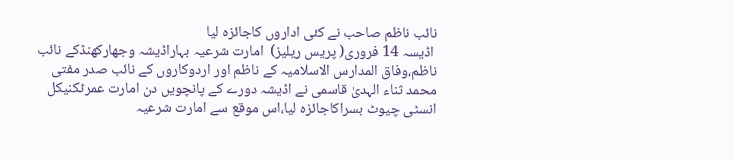نائب ناظم صاحب نے کئی اداروں کاجائزہ لیا
 اڈیسہ 14 فروری( پریس ریلیز)  امارت شرعیہ بہاراڈیشہ وجھارکھنڈکے نائب ناظم،وفاق المدارس الاسلامیہ کے ناظم اور اردوکاروں کے نائب صدر مفتی محمد ثناء الہدیٰ قاسمی نے اڈیشہ دورے کے پانچویں دن امارت عمرٹکنیکل انسٹی چیوٹ بسراکاجائزہ لیا،اس موقع سے امارت شرعیہ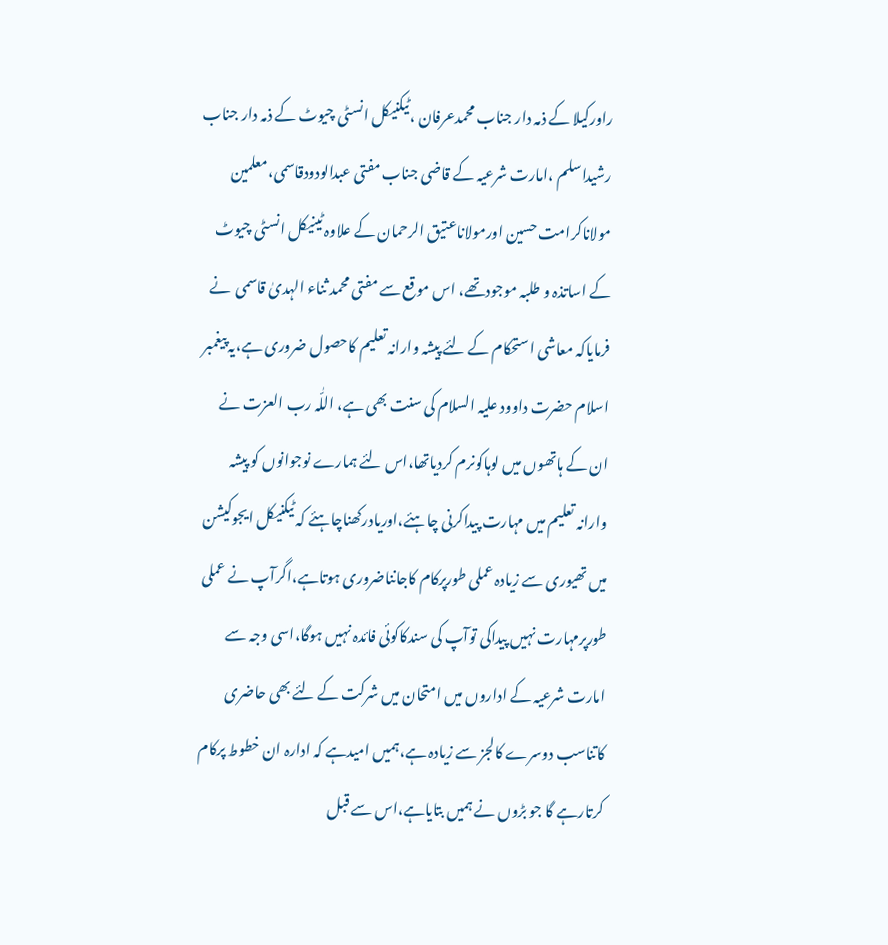راورکیلا کے ذمہ دار جناب محمدعرفان ،ٹیکنیکل انسٹی چیوٹ کے ذمہ دار جناب رشیداسلم ،امارت شرعیہ کے قاضی جناب مفتی عبدالودودقاسمی،معلمین مولاناکرامت حسین اورمولاناعتیق الرحمان کے علاوہ ٹینیکل انسٹی چیوٹ کے اساتذہ و طلبہ موجودتھے، اس موقع سے مفتی محمد ثناء الہدیٰ قاسمی  نے فرمایاکہ معاشی استحکام کے لئے پیشہ وارانہ تعلیم کاحصول ضروری ہے،یہ پیغمبر اسلام حضرت داوود علیہ السلام کی سنت بھی ہے، اللّٰہ رب العزت نے ان کے ہاتھوں میں لوہاکونرم کردیاتھا،اس لئے ہمارے نوجوانوں کو پیشہ وارانہ تعلیم میں مہارت پیداکرنی چاہئے،اوریادرکھناچاہئے کہ ٹیکنیکل ایجوکیشن میں تھیوری سے زیادہ عملی طورپرکام کاجانناضروری ہوتاہے،اگرآپ نے عملی طورپرمہارت نہیں پیداکی توآپ کی سندکاکوئی فائدہ نہیں ہوگا،اسی وجہ سے امارت شرعیہ کے اداروں میں امتحان میں شرکت کے لئے بھی حاضری کاتناسب دوسرے کالجز سے زیادہ ہے،ہمیں امیدہے کہ ادارہ ان خطوط پرکام کرتارہے گا جو بڑوں نے ہمیں بتایاہے،اس سے قبل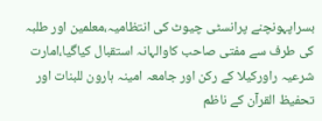بسراپہونچنے پرانسٹی چیوٹ کی انتظامیہ،معلمین اور طلبہ کی طرف سے مفتی صاحب کاوالہانہ استقبال کیاگیا،امارت شرعیہ راورکیلا کے رکن اور جامعہ امینہ ہارون للبنات اور تحفیظ القرآن کے ناظم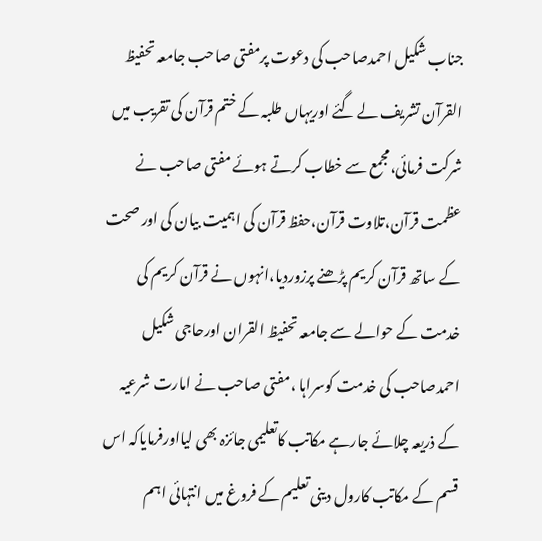جناب شکیل احمدصاحب کی دعوت پرمفتی صاحب جامعہ تحفیظ القرآن تشریف لے گئے اوریہاں طلبہ کے ختم قرآن کی تقریب میں شرکت فرمائی،مجمع سے خطاب کرتے ہوئے مفتی صاحب نے عظمت قرآن،تلاوت قرآن،حفظ قرآن کی اہمیت بیان کی اور صحت کے ساتھ قرآن کریم پڑھنے پرزوردیا،انہوں نے قرآن کریم کی خدمت کے حوالے سے جامعہ تحفیظ القران اورحاجی شکیل احمدصاحب کی خدمت کوسراہا ،مفتی صاحب نے امارت شرعیہ کے ذریعہ چلائے جارہے مکاتب کاتعلیمی جائزہ بھی لیااورفرمایاکہ اس قسم کے مکاتب کارول دینی تعلیم کے فروغ میں انتہائی اہم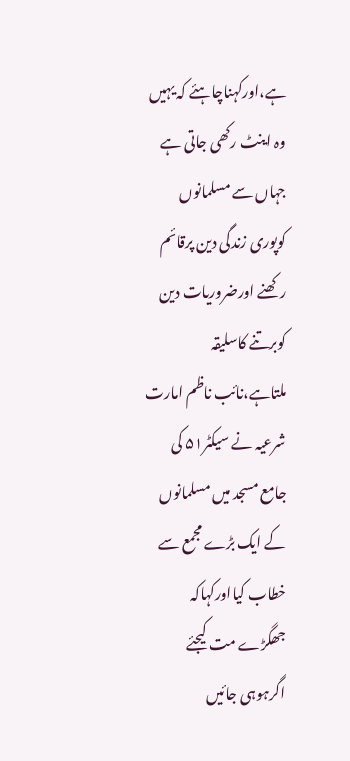ہے،اورکہناچاہئے کہ یہیں وہ اینٹ رکھی جاتی ہے جہاں سے مسلمانوں کوپوری زندگی دین پرقائم رکھنے اورضروریات دین کوبرتنے کاسلیقہ ملتاہے،نائب ناظم امارت شرعیہ نے سیکٹر۵۱ کی جامع مسجد میں مسلمانوں کے ایک بڑے مجمع سے خطاب کیااورکہاکہ جھگڑے مت کیجئے اگرہوہی جائیں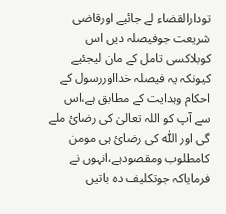تودارالقضاء لے جائیے اورقاضی شریعت جوفیصلہ دیں اس کوبلاکسی تامل کے مان لیجئیے کیونکہ یہ فیصلہ خدااوررسول کے احکام وہدایت کے مطابق ہے،اس سے آپ کو اللہ تعالیٰ کی رضائ ملے گی اور اللّٰہ کی رضائ ہی مومن کامطلوب ومقصودہے،انہوں نے فرمایاکہ جوتکلیف دہ باتیں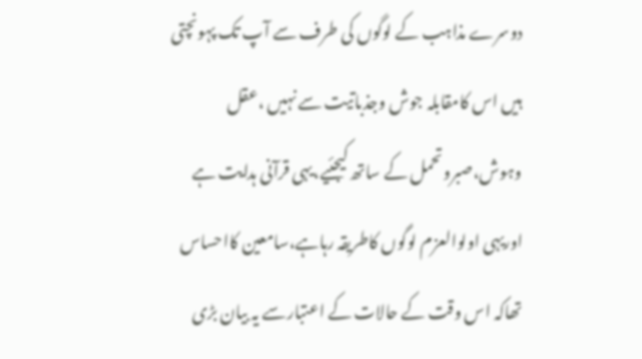دوسرے مذاہب کے لوگوں کی طرف سے آپ تک پہونچتی ہیں اس کامقابلہ جوش وجذباتیت سے نہیں ،عقل وہوش،صبروتحمل کے ساتھ کیجئیے،یہی قرآنی ہدایت ہے اوریہی اولوالعزم لوگوں کاطریقہ رہاہے،سامعین کااحساس تھاکہ اس وقت کے حالات کے اعتبارسے یہ بیان بڑی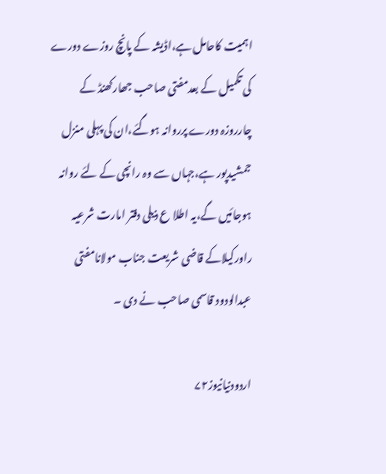اہمیت کاحامل ہے،اڈیشہ کے پانچ روزے دورے کی تکمیل کے بعدمفتی صاحب جھارکھنڈ کے چارروزہ دورے پرروانہ ہوگئے،ان کی پہلی منزل جمشیدپور ہے،جہاں سے وہ رانچی کے لئے روانہ ہوجائیں گے،یہ اطلا ع ذیلی دفتر امارت شرعیہ راورکیلاکے قاضی شریعت جناب مولانامفتی عبدالودود قاسمی صاحب نے دی ۔

اردودنیانیوز۷۲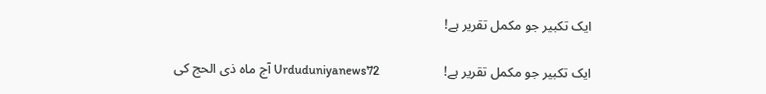ایک تکبیر جو مکمل تقریر ہے!

ایک تکبیر جو مکمل تقریر ہے!                   Urduduniyanews72 آج ماہ ذی الحج کی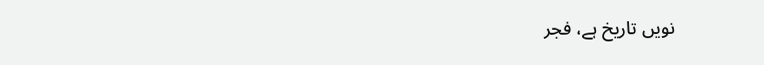نویں تاریخ ہے، فجر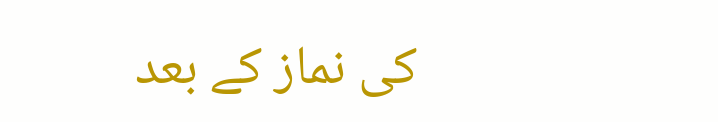کی نماز کے بعد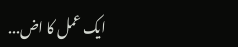ایک عمل کا اض...